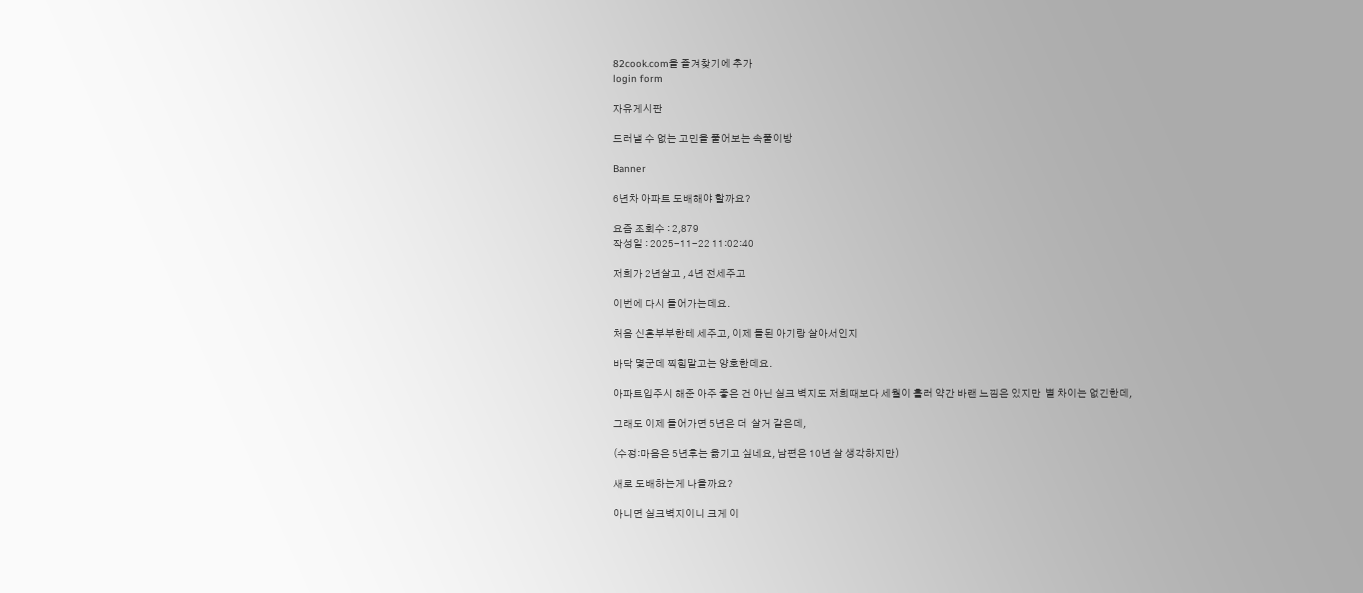82cook.com을 즐겨찾기에 추가
login form

자유게시판

드러낼 수 없는 고민을 풀어보는 속풀이방

Banner

6년차 아파트 도배해야 할까요?

요즘 조회수 : 2,879
작성일 : 2025-11-22 11:02:40

저희가 2년살고 , 4년 전세주고

이번에 다시 들어가는데요.

처음 신혼부부한테 세주고, 이제 돌된 아기랑 살아서인지

바닥 몇군데 찍힘말고는 양호한데요.

아파트입주시 해준 아주 좋은 건 아닌 실크 벽지도 저희때보다 세월이 흘러 약간 바랜 느낌은 있지만  별 차이는 없긴한데,

그래도 이제 들어가면 5년은 더  살거 같은데,

(수정:마음은 5년후는 옮기고 싶네요, 남편은 10년 살 생각하지만)

새로 도배하는게 나을까요?

아니면 실크벽지이니 크게 이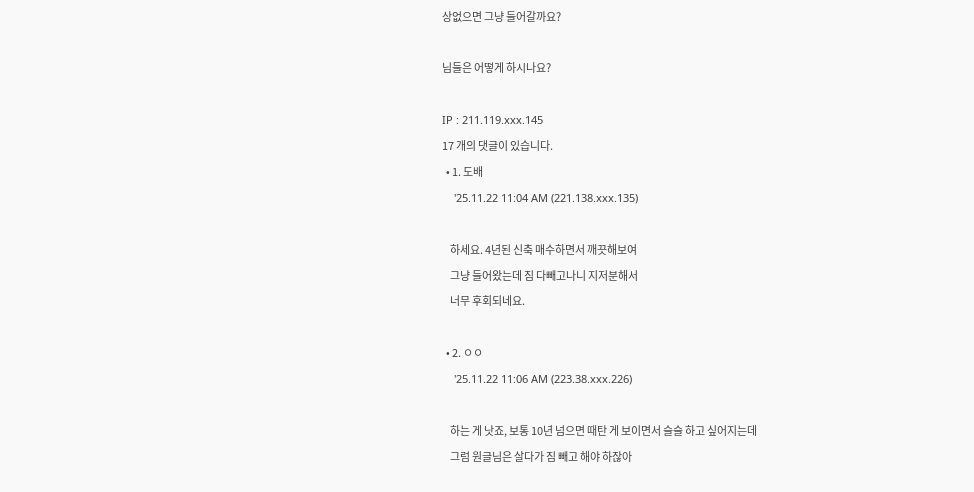상없으면 그냥 들어갈까요?

님들은 어떻게 하시나요?

IP : 211.119.xxx.145
17 개의 댓글이 있습니다.
  • 1. 도배
    '25.11.22 11:04 AM (221.138.xxx.135)

    하세요. 4년된 신축 매수하면서 깨끗해보여
    그냥 들어왔는데 짐 다빼고나니 지저분해서
    너무 후회되네요.

  • 2. ㅇㅇ
    '25.11.22 11:06 AM (223.38.xxx.226)

    하는 게 낫죠, 보통 10년 넘으면 때탄 게 보이면서 슬슬 하고 싶어지는데
    그럼 원글님은 살다가 짐 빼고 해야 하잖아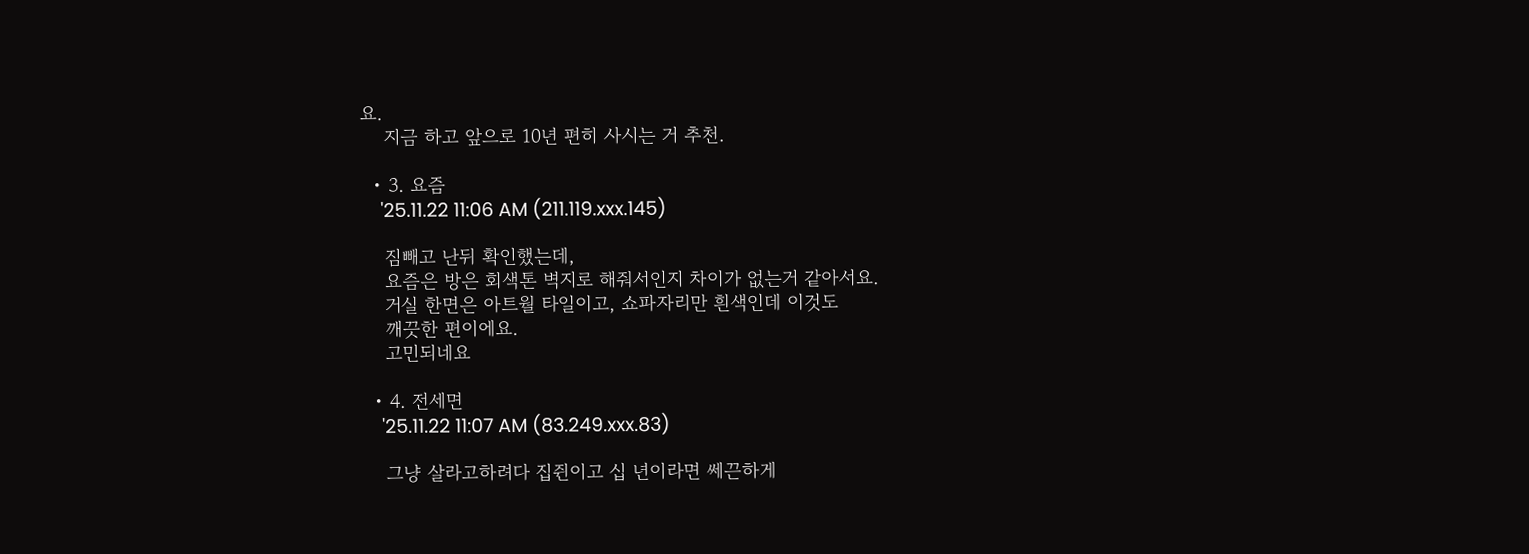요.
    지금 하고 앞으로 10년 편히 사시는 거 추천.

  • 3. 요즘
    '25.11.22 11:06 AM (211.119.xxx.145)

    짐빼고 난뒤 확인했는데,
    요즘은 방은 회색톤 벽지로 해줘서인지 차이가 없는거 같아서요.
    거실 한면은 아트월 타일이고, 쇼파자리만 흰색인데 이것도
    깨끗한 편이에요.
    고민되네요

  • 4. 전세면
    '25.11.22 11:07 AM (83.249.xxx.83)

    그냥 살라고하려다 집쥔이고 십 년이라면 쎄끈하게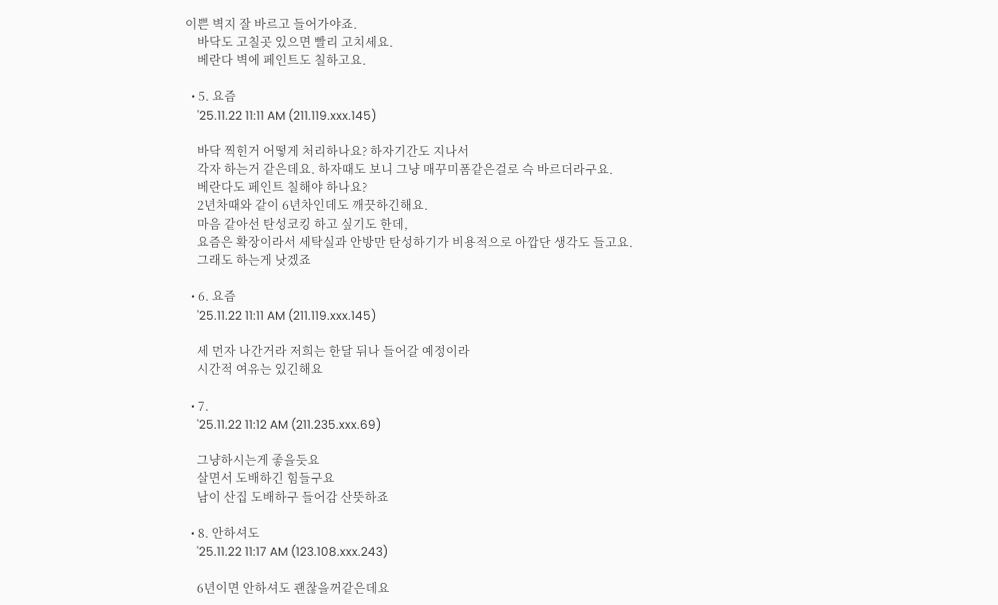이쁜 벽지 잘 바르고 들어가야죠.
    바닥도 고칠곳 있으면 빨리 고치세요.
    베란다 벽에 페인트도 칠하고요.

  • 5. 요즘
    '25.11.22 11:11 AM (211.119.xxx.145)

    바닥 찍힌거 어떻게 처리하나요? 하자기간도 지나서
    각자 하는거 같은데요. 하자때도 보니 그냥 매꾸미폼같은걸로 슥 바르더라구요.
    베란다도 페인트 칠해야 하나요?
    2년차때와 같이 6년차인데도 깨끗하긴해요.
    마음 같아선 탄성코킹 하고 싶기도 한데,
    요즘은 확장이라서 세탁실과 안방만 탄성하기가 비용적으로 아깝단 생각도 들고요.
    그래도 하는게 낫겠죠

  • 6. 요즘
    '25.11.22 11:11 AM (211.119.xxx.145)

    세 먼자 나간거라 저희는 한달 뒤나 들어갈 예정이라
    시간적 여유는 있긴해요

  • 7.
    '25.11.22 11:12 AM (211.235.xxx.69)

    그냥하시는게 좋을듯요
    살면서 도배하긴 힘들구요
    남이 산집 도배하구 들어감 산뜻하죠

  • 8. 안하셔도
    '25.11.22 11:17 AM (123.108.xxx.243)

    6년이면 안하셔도 괜찮을꺼같은데요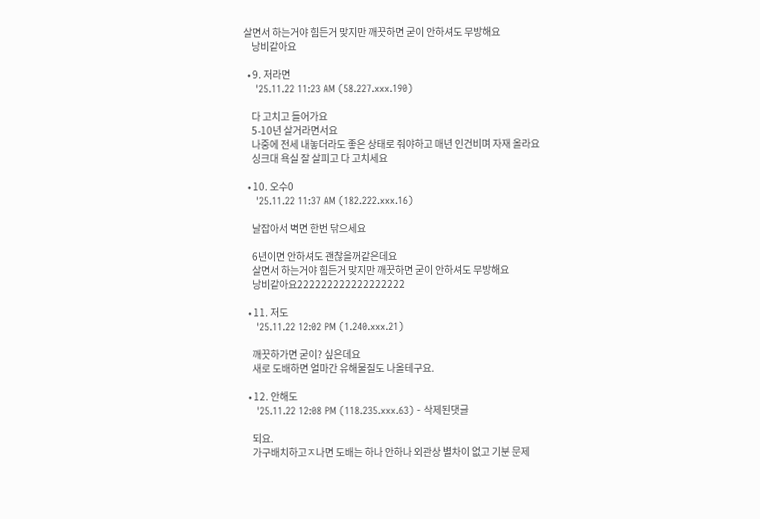살면서 하는거야 힘든거 맞지만 깨끗하면 굳이 안하셔도 무방해요
    낭비같아요

  • 9. 저라면
    '25.11.22 11:23 AM (58.227.xxx.190)

    다 고치고 들어가요
    5-10년 살거라면서요
    나중에 전세 내놓더라도 좋은 상태로 줘야하고 매년 인건비며 자재 올라요
    싱크대 욕실 잘 살피고 다 고치세요

  • 10. 오수0
    '25.11.22 11:37 AM (182.222.xxx.16)

    날잡아서 벽면 한번 닦으세요

    6년이면 안하셔도 괜찮을꺼같은데요
    살면서 하는거야 힘든거 맞지만 깨끗하면 굳이 안하셔도 무방해요
    낭비같아요222222222222222222

  • 11. 저도
    '25.11.22 12:02 PM (1.240.xxx.21)

    깨끗하가면 굳이? 싶은데요
    새로 도배하면 얼마간 유해물질도 나올테구요.

  • 12. 안해도
    '25.11.22 12:08 PM (118.235.xxx.63) - 삭제된댓글

    되요.
    가구배치하고ㅈ나면 도배는 하나 안하나 외관상 별차이 없고 기분 문제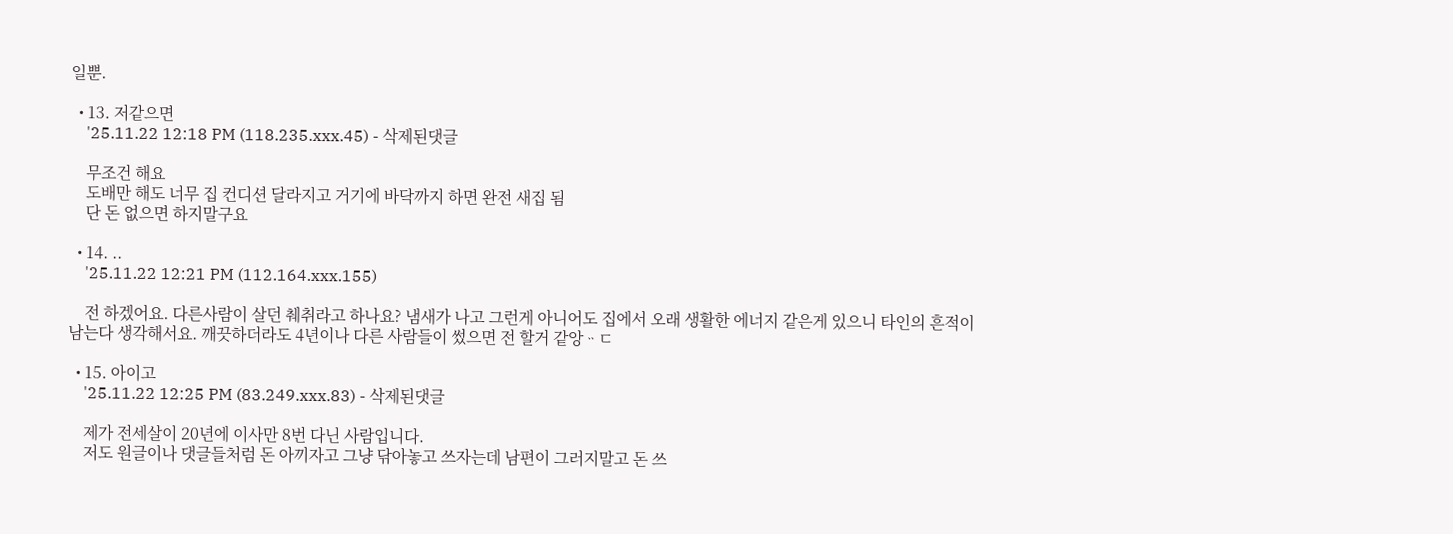일뿐.

  • 13. 저같으면
    '25.11.22 12:18 PM (118.235.xxx.45) - 삭제된댓글

    무조건 해요
    도배만 해도 너무 집 컨디션 달라지고 거기에 바닥까지 하면 완전 새집 됨
    단 돈 없으면 하지말구요

  • 14. ..
    '25.11.22 12:21 PM (112.164.xxx.155)

    전 하겠어요. 다른사람이 살던 췌취라고 하나요? 냄새가 나고 그런게 아니어도 집에서 오래 생활한 에너지 같은게 있으니 타인의 흔적이 남는다 생각해서요. 깨끗하더라도 4년이나 다른 사람들이 썼으면 전 할거 같앙ᆢㄷ

  • 15. 아이고
    '25.11.22 12:25 PM (83.249.xxx.83) - 삭제된댓글

    제가 전세살이 20년에 이사만 8번 다닌 사람입니다.
    저도 원글이나 댓글들처럼 돈 아끼자고 그냥 닦아놓고 쓰자는데 남편이 그러지말고 돈 쓰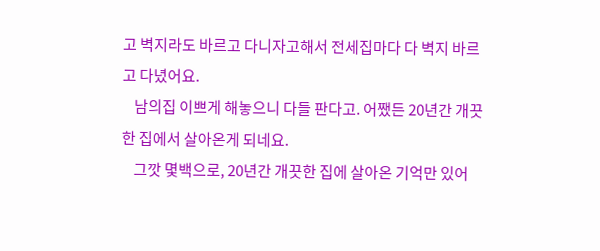고 벽지라도 바르고 다니자고해서 전세집마다 다 벽지 바르고 다녔어요.
    남의집 이쁘게 해놓으니 다들 판다고. 어쨌든 20년간 개끗한 집에서 살아온게 되네요.
    그깟 몇백으로, 20년간 개끗한 집에 살아온 기억만 있어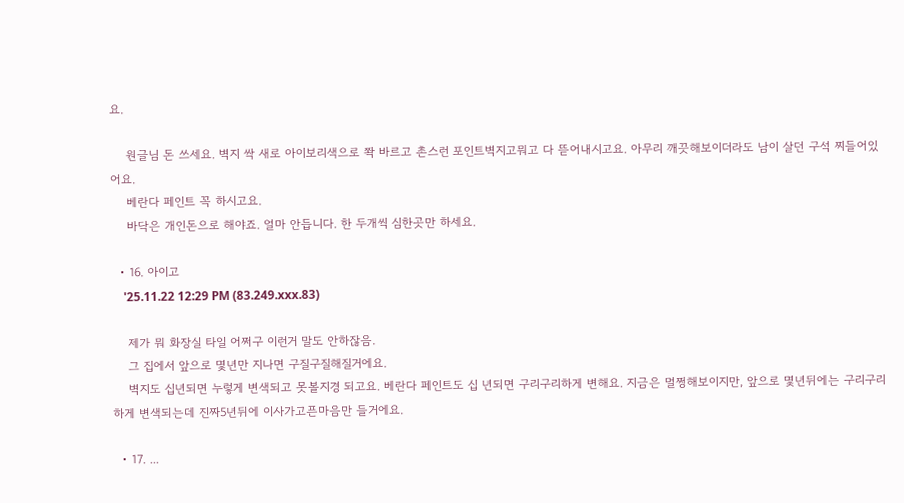요.

    원글님 돈 쓰세요. 벽지 싹 새로 아이보리색으로 쫙 바르고 촌스런 포인트벽지고뭐고 다 뜯어내시고요. 아무리 깨끗해보이더라도 남이 살던 구석 찌들어있어요.
    베란다 페인트 꼭 하시고요.
    바닥은 개인돈으로 해야죠. 얼마 안듭니다. 한 두개씩 심한곳만 하세요.

  • 16. 아이고
    '25.11.22 12:29 PM (83.249.xxx.83)

    제가 뭐 화장실 타일 어쩌구 이런거 말도 안하잖음.
    그 집에서 앞으로 몇년만 지나면 구질구질해질거에요.
    벽지도 십년되면 누렇게 변색되고 못볼지경 되고요. 베란다 페인트도 십 년되면 구리구리하게 변해요. 지금은 멀쩡해보이지만, 앞으로 몇년뒤에는 구리구리하게 변색되는데 진짜5년뒤에 이사가고픈마음만 들거에요.

  • 17. ...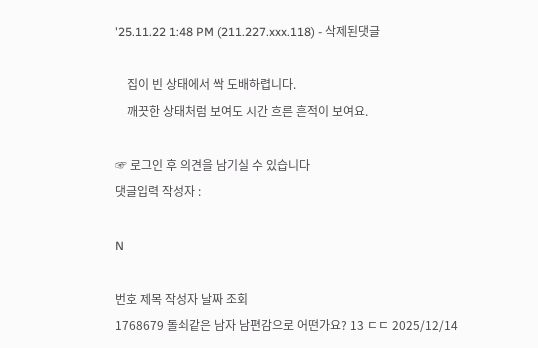'25.11.22 1:48 PM (211.227.xxx.118) - 삭제된댓글

    집이 빈 상태에서 싹 도배하렵니다.
    깨끗한 상태처럼 보여도 시간 흐른 흔적이 보여요.

☞ 로그인 후 의견을 남기실 수 있습니다
댓글입력 작성자 :

N

번호 제목 작성자 날짜 조회
1768679 돌쇠같은 남자 남편감으로 어떤가요? 13 ㄷㄷ 2025/12/14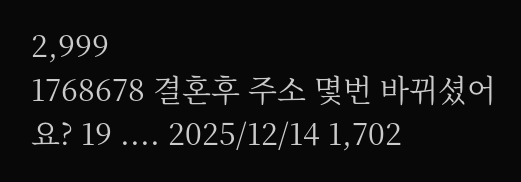2,999
1768678 결혼후 주소 몇번 바뀌셨어요? 19 .... 2025/12/14 1,702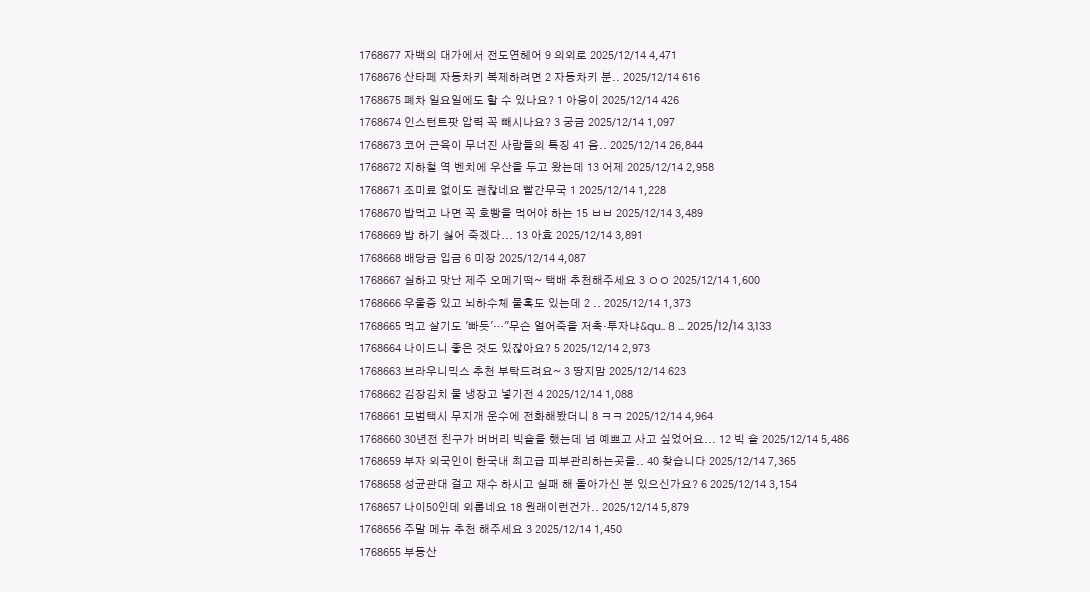1768677 자백의 대가에서 전도연헤어 9 의외로 2025/12/14 4,471
1768676 산타페 자동차키 복제하려면 2 자동차키 분.. 2025/12/14 616
1768675 폐차 일요일에도 할 수 있나요? 1 아웅이 2025/12/14 426
1768674 인스턴트팟 압력 꼭 빼시나요? 3 궁금 2025/12/14 1,097
1768673 코어 근육이 무너진 사람들의 특징 41 음.. 2025/12/14 26,844
1768672 지하철 역 벤치에 우산을 두고 왔는데 13 어제 2025/12/14 2,958
1768671 조미료 없이도 괜찮네요 빨간무국 1 2025/12/14 1,228
1768670 밥먹고 나면 꼭 호빵을 먹어야 하는 15 ㅂㅂ 2025/12/14 3,489
1768669 밥 하기 싫어 죽겠다... 13 아효 2025/12/14 3,891
1768668 배당금 입금 6 미장 2025/12/14 4,087
1768667 실하고 맛난 제주 오메기떡~ 택배 추천해주세요 3 ㅇㅇ 2025/12/14 1,600
1768666 우울증 있고 뇌하수체 물혹도 있는데 2 .. 2025/12/14 1,373
1768665 먹고 살기도 '빠듯'…"무슨 얼어죽을 저축·투자냐&qu.. 8 ... 2025/12/14 3,133
1768664 나이드니 좋은 것도 있잖아요? 5 2025/12/14 2,973
1768663 브라우니믹스 추천 부탁드려요~ 3 땅지맘 2025/12/14 623
1768662 김장김치 물 냉장고 넣기전 4 2025/12/14 1,088
1768661 모범택시 무지개 운수에 전화해봤더니 8 ㅋㅋ 2025/12/14 4,964
1768660 30년전 친구가 버버리 빅숄을 했는데 넘 예쁘고 사고 싶었어요... 12 빅 숄 2025/12/14 5,486
1768659 부자 외국인이 한국내 최고급 피부관리하는곳을.. 40 찾습니다 2025/12/14 7,365
1768658 성균관대 걸고 재수 하시고 실패 해 돌아가신 분 있으신가요? 6 2025/12/14 3,154
1768657 나이50인데 외롭네요 18 원래이런건가.. 2025/12/14 5,879
1768656 주말 메뉴 추천 해주세요 3 2025/12/14 1,450
1768655 부동산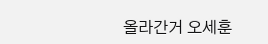올라간거 오세훈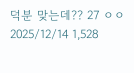덕분 맞는데?? 27 ㅇㅇ 2025/12/14 1,528